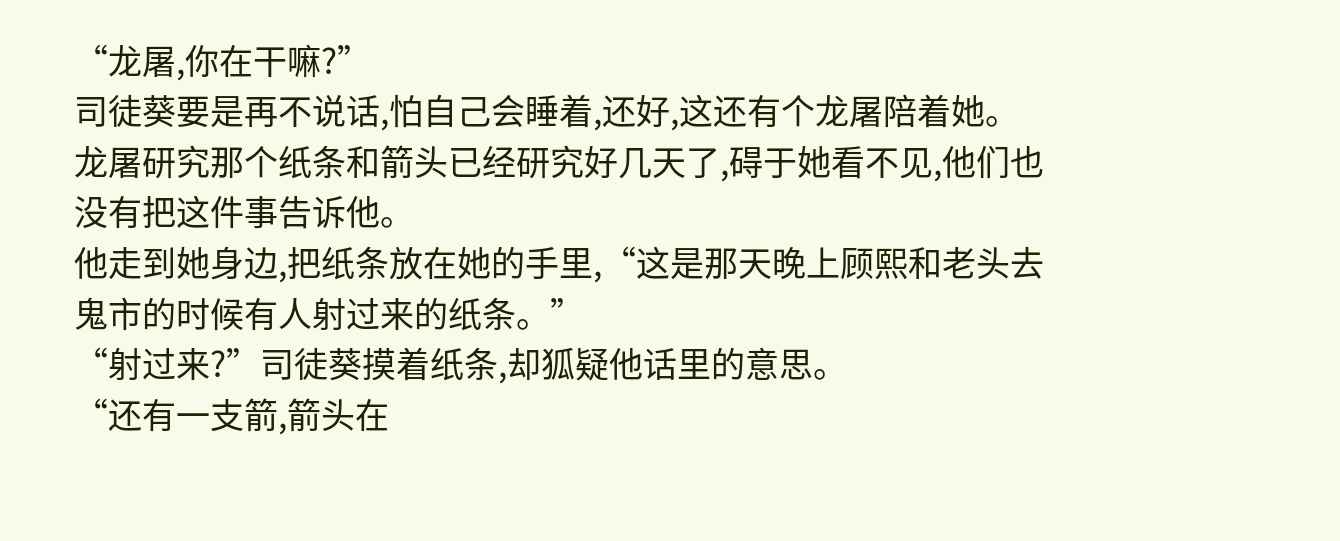“龙屠,你在干嘛?”
司徒葵要是再不说话,怕自己会睡着,还好,这还有个龙屠陪着她。
龙屠研究那个纸条和箭头已经研究好几天了,碍于她看不见,他们也没有把这件事告诉他。
他走到她身边,把纸条放在她的手里,“这是那天晚上顾熙和老头去鬼市的时候有人射过来的纸条。”
“射过来?”司徒葵摸着纸条,却狐疑他话里的意思。
“还有一支箭,箭头在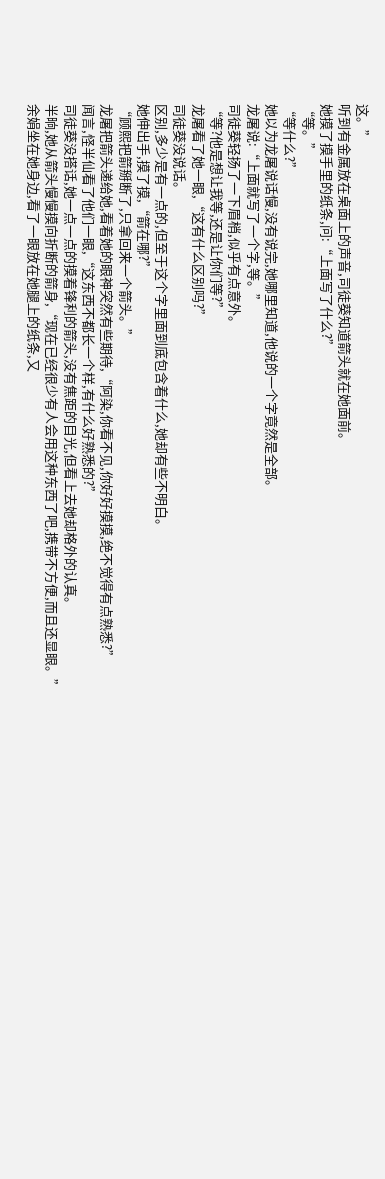这。”
听到有金属放在桌面上的声音,司徒葵知道箭头就在她面前。
她摸了摸手里的纸条,问:“上面写了什么?”
“等。”
“等什么?”
她以为龙屠说话慢,没有说完,她哪里知道,他说的一个字竟然是全部。
龙屠说:“上面就写了一个字,等。”
司徒葵轻扬了一下眉梢,似乎有点意外。
“等?他是想让我等,还是让你们等?”
龙屠看了她一眼,“这有什么区别吗?”
司徒葵没说话。
区别,多少是有一点的,但至于这个字里面到底包含着什么,她却有些不明白。
她伸出手,摸了摸,“箭在哪?”
“顾熙把箭掰断了,只拿回来一个箭头。”
龙屠把箭头递给她,看着她的眼神突然有些期待,“阿染,你看不见,你好好摸摸,绝不觉得有点熟悉?”
闻言,怪半仙看了他们一眼,“这东西不都长一个样,有什么好熟悉的?”
司徒葵没搭话,她一点一点的摸着锋利的箭头,没有焦距的目光,但看上去她却格外的认真。
半晌,她从箭头慢慢摸向折断的箭身,“现在已经很少有人会用这种东西了吧,携带不方便,而且还显眼。”
余娟坐在她身边,看了一眼放在她腿上的纸条,又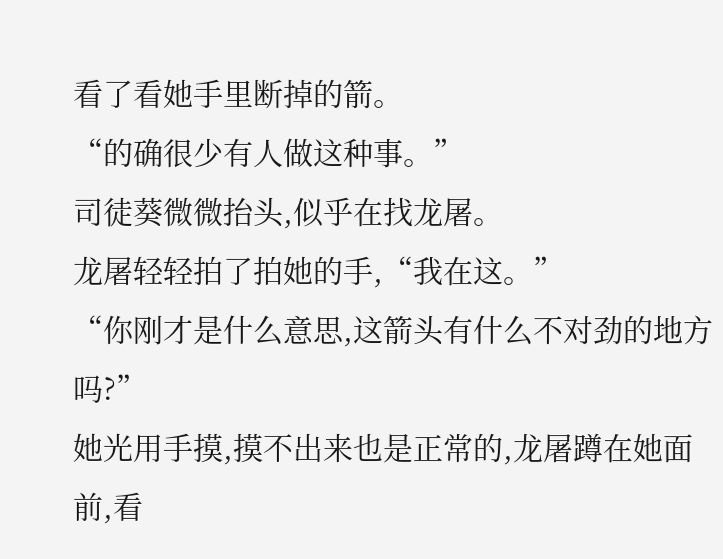看了看她手里断掉的箭。
“的确很少有人做这种事。”
司徒葵微微抬头,似乎在找龙屠。
龙屠轻轻拍了拍她的手,“我在这。”
“你刚才是什么意思,这箭头有什么不对劲的地方吗?”
她光用手摸,摸不出来也是正常的,龙屠蹲在她面前,看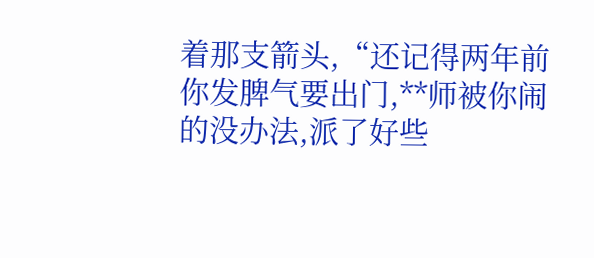着那支箭头,“还记得两年前你发脾气要出门,**师被你闹的没办法,派了好些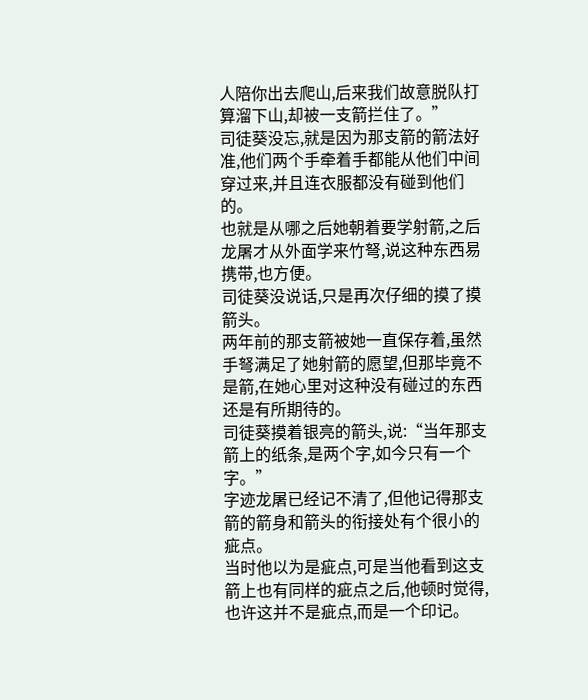人陪你出去爬山,后来我们故意脱队打算溜下山,却被一支箭拦住了。”
司徒葵没忘,就是因为那支箭的箭法好准,他们两个手牵着手都能从他们中间穿过来,并且连衣服都没有碰到他们的。
也就是从哪之后她朝着要学射箭,之后龙屠才从外面学来竹弩,说这种东西易携带,也方便。
司徒葵没说话,只是再次仔细的摸了摸箭头。
两年前的那支箭被她一直保存着,虽然手弩满足了她射箭的愿望,但那毕竟不是箭,在她心里对这种没有碰过的东西还是有所期待的。
司徒葵摸着银亮的箭头,说:“当年那支箭上的纸条,是两个字,如今只有一个字。”
字迹龙屠已经记不清了,但他记得那支箭的箭身和箭头的衔接处有个很小的疵点。
当时他以为是疵点,可是当他看到这支箭上也有同样的疵点之后,他顿时觉得,也许这并不是疵点,而是一个印记。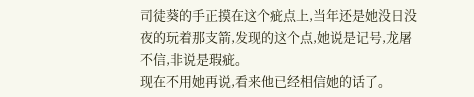司徒葵的手正摸在这个疵点上,当年还是她没日没夜的玩着那支箭,发现的这个点,她说是记号,龙屠不信,非说是瑕疵。
现在不用她再说,看来他已经相信她的话了。